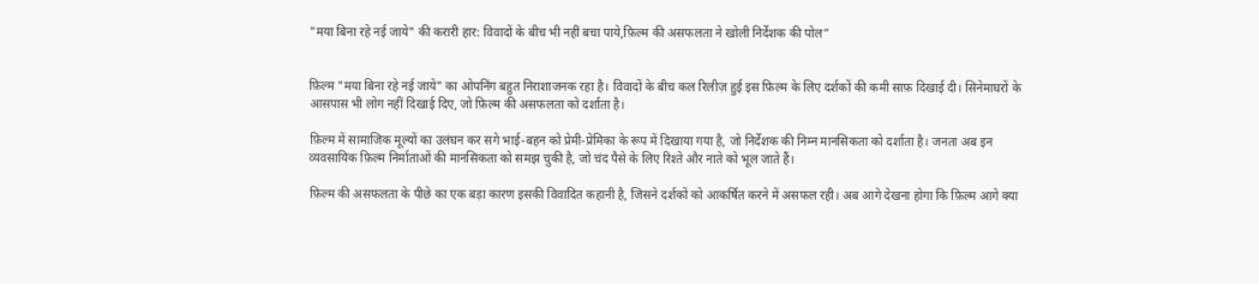"मया बिना रहे नई जाये" की करारी हार: विवादों के बीच भी नहीं बचा पाये,फ़िल्म की असफलता ने खोली निर्देशक की पोल”


फ़िल्म "मया बिना रहे नई जाये" का ओपनिंग बहुत निराशाजनक रहा है। विवादों के बीच कल रिलीज़ हुई इस फ़िल्म के लिए दर्शकों की कमी साफ़ दिखाई दी। सिनेमाघरों के आसपास भी लोग नहीं दिखाई दिए, जो फ़िल्म की असफलता को दर्शाता है।

फ़िल्म में सामाजिक मूल्यों का उलंघन कर सगे भाई-बहन को प्रेमी-प्रेमिका के रूप में दिखाया गया है, जो निर्देशक की निम्न मानसिकता को दर्शाता है। जनता अब इन व्यवसायिक फ़िल्म निर्माताओं की मानसिकता को समझ चुकी है, जो चंद पैसे के लिए रिश्ते और नाते को भूल जाते हैं।

फ़िल्म की असफलता के पीछे का एक बड़ा कारण इसकी विवादित कहानी है, जिसने दर्शकों को आकर्षित करने में असफल रही। अब आगे देखना होगा कि फ़िल्म आगे क्या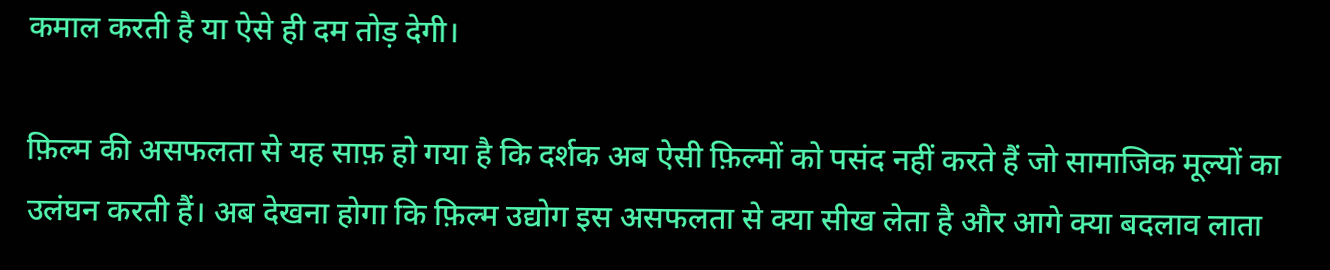कमाल करती है या ऐसे ही दम तोड़ देगी।

फ़िल्म की असफलता से यह साफ़ हो गया है कि दर्शक अब ऐसी फ़िल्मों को पसंद नहीं करते हैं जो सामाजिक मूल्यों का उलंघन करती हैं। अब देखना होगा कि फ़िल्म उद्योग इस असफलता से क्या सीख लेता है और आगे क्या बदलाव लाता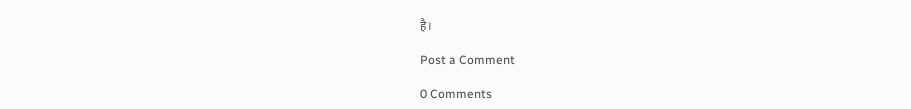है।

Post a Comment

0 Comments